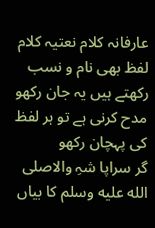عارفانہ کلام نعتیہ کلام
لفظ بھی نام و نسب رکھتے ہیں یہ جان رکھو
مدح کرنی ہے تو ہر لفظ کی پہچان رکھو
گر سراپا شہِ والاصلى الله عليه وسلم کا بیاں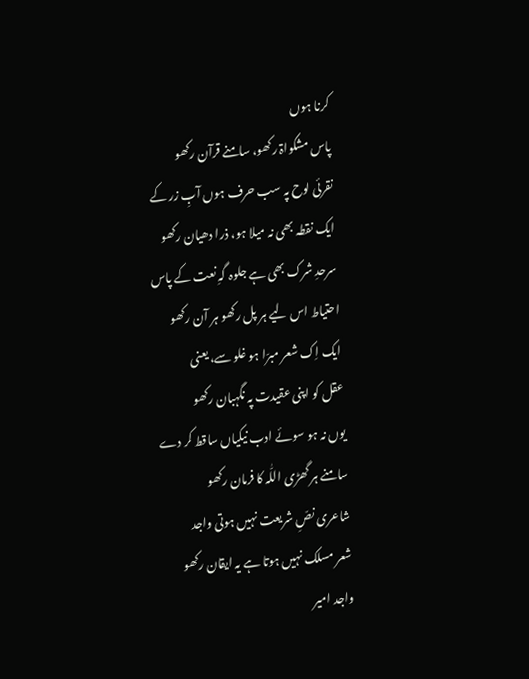کرنا ہوں
پاس مشکواۃ رکھو، سامنے قرآن رکھو
نقرئی لوح پہ سب حرف ہوں آبِ زر کے
ایک نقطہ بھی نہ میلا ہو، ذرا دھیان رکھو
سرحدِ شرک بھی ہے جلوہ گہِ نعت کے پاس
احتیاط اس لیے ہر پل رکھو ہر آن رکھو
ایک اِک شعر مبرّا ہو غلو سے، یعنی
عقل کو اپنی عقیدت پہ نگہبان رکھو
یوں نہ ہو سوئے ادب نیکیاں ساقط کر دے
سامنے ہر گھڑی اللّٰہ کا فرمان رکھو
شاعری نصِّ شریعت نہیں ہوتی واجد
شعر مسلک نہیں ہوتا ہے یہ ایقان رکھو
واجد امیر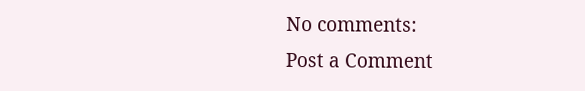No comments:
Post a Comment